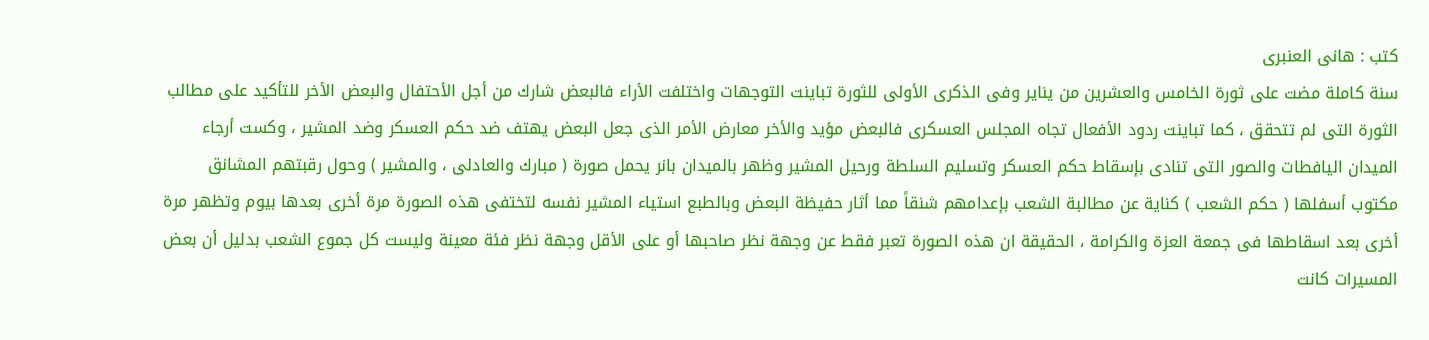كتب : هانى العنبرى
سنة كاملة مضت على ثورة الخامس والعشرين من يناير وفى الذكرى الأولى للثورة تباينت التوجهات واختلفت الأراء فالبعض شارك من أجل الأحتفال والبعض الأخر للتأكيد على مطالب الثورة التى لم تتحقق ، كما تباينت ردود الأفعال تجاه المجلس العسكرى فالبعض مؤيد والأخر معارض الأمر الذى جعل البعض يهتف ضد حكم العسكر وضد المشير ، وكست أرجاء الميدان اليافطات والصور التى تنادى بإسقاط حكم العسكر وتسليم السلطة ورحيل المشير وظهر بالميدان بانر يحمل صورة ( مبارك والعادلى ، والمشير ) وحول رقبتهم المشانق مكتوب أسفلها ( حكم الشعب ) كناية عن مطالبة الشعب بإعدامهم شنقاً مما أثار حفيظة البعض وبالطبع استياء المشير نفسه لتختفى هذه الصورة مرة أخرى بعدها بيوم وتظهر مرة أخرى بعد اسقاطها فى جمعة العزة والكرامة ، الحقيقة ان هذه الصورة تعبر فقط عن وجهة نظر صاحبها أو على الأقل وجهة نظر فئة معينة وليست كل جموع الشعب بدليل أن بعض المسيرات كانت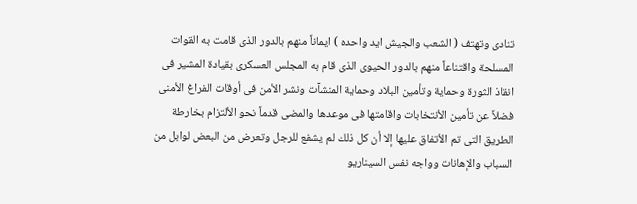تنادى وتهتف ( الشعب والجيش ايد واحده ) ايماناً منهم بالدور الذى قامت به القوات المسلحة واقتناعاً منهم بالدور الحيوى الذى قام به المجلس العسكرى بقيادة المشير فى انقاذ الثورة وحماية وتأمين البلاد وحماية المنشآت ونشر الأمن فى أوقات الفراغ الأمنى فضلاً عن تأمين الأنتخابات واقامتها فى موعدها والمضى قدماً نحو الألتزام بخارطة الطريق التى تم الأتفاق عليها إلا أن كل ذلك لم يشفع للرجل وتعرض من البعض لوابل من السباب والإهانات وواجه نفس السيناريو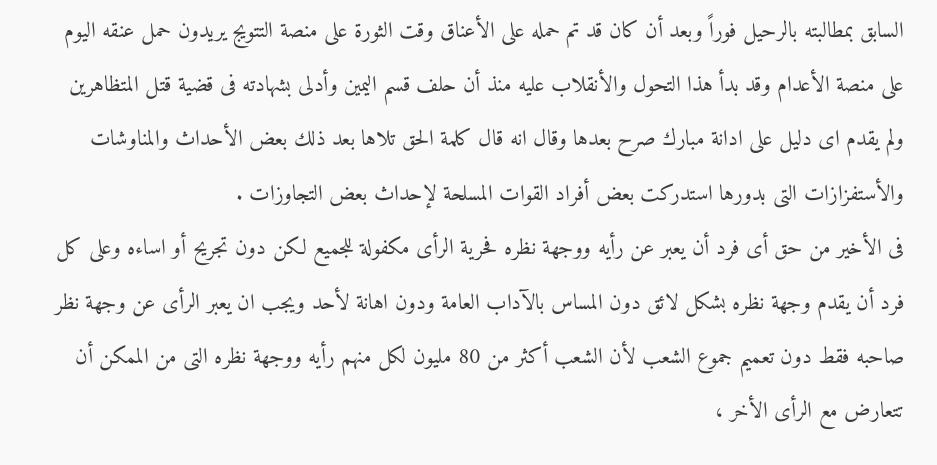السابق بمطالبته بالرحيل فوراً وبعد أن كان قد تم حمله على الأعناق وقت الثورة على منصة التتويج يريدون حمل عنقه اليوم على منصة الأعدام وقد بدأ هذا التحول والأنقلاب عليه منذ أن حلف قسم اليمين وأدلى بشهادته فى قضية قتل المتظاهرين ولم يقدم اى دليل على ادانة مبارك صرح بعدها وقال انه قال كلمة الحق تلاها بعد ذلك بعض الأحداث والمناوشات والأستفزازات التى بدورها استدركت بعض أفراد القوات المسلحة لإحداث بعض التجاوزات .
فى الأخير من حق أى فرد أن يعبر عن رأيه ووجهة نظره فحرية الرأى مكفولة للجميع لكن دون تجريح أو اساءه وعلى كل فرد أن يقدم وجهة نظره بشكل لائق دون المساس بالآداب العامة ودون اهانة لأحد ويجب ان يعبر الرأى عن وجهة نظر صاحبه فقط دون تعميم جموع الشعب لأن الشعب أكثر من 80 مليون لكل منهم رأيه ووجهة نظره التى من الممكن أن تتعارض مع الرأى الأخر ،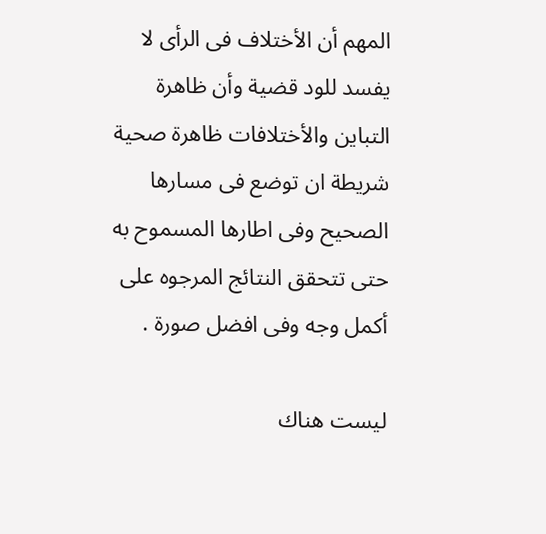المهم أن الأختلاف فى الرأى لا يفسد للود قضية وأن ظاهرة التباين والأختلافات ظاهرة صحية شريطة ان توضع فى مسارها الصحيح وفى اطارها المسموح به حتى تتحقق النتائج المرجوه على أكمل وجه وفى افضل صورة .

ليست هناك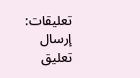تعليقات:
إرسال تعليق